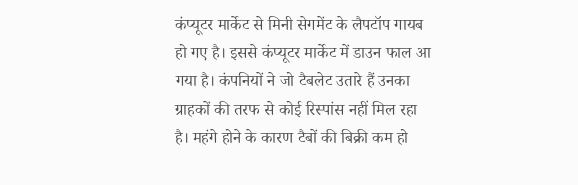कंप्यूटर मार्केट से मिनी सेगमेंट के लैपटॉप गायब हो गए है। इससे कंप्यूटर मार्केट में डाउन फाल आ गया है। कंपनियों ने जो टैबलेट उतारे हैं उनका ग्राहकों की तरफ से कोई रिस्पांस नहीं मिल रहा है। महंगे होने के कारण टैबों की बिक्री कम हो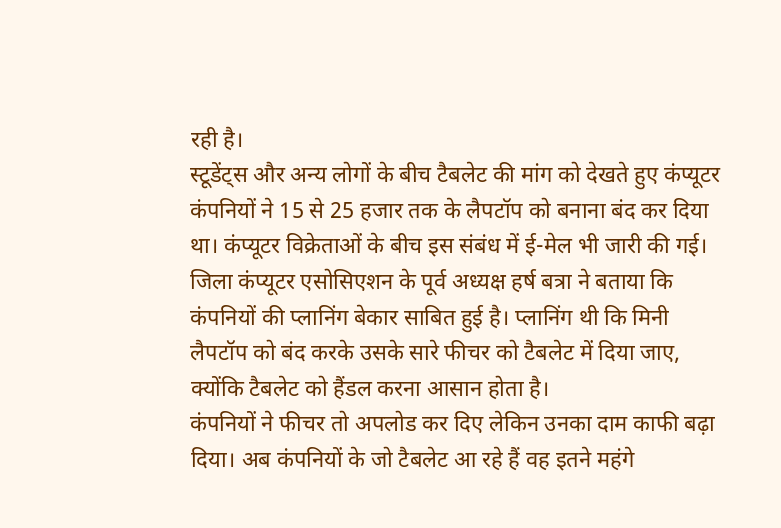रही है।
स्टूडेंट्स और अन्य लोगों के बीच टैबलेट की मांग को देखते हुए कंप्यूटर कंपनियों ने 15 से 25 हजार तक के लैपटॉप को बनाना बंद कर दिया था। कंप्यूटर विक्रेताओं के बीच इस संबंध में ई-मेल भी जारी की गई।
जिला कंप्यूटर एसोसिएशन के पूर्व अध्यक्ष हर्ष बत्रा ने बताया कि कंपनियों की प्लानिंग बेकार साबित हुई है। प्लानिंग थी कि मिनी लैपटॉप को बंद करके उसके सारे फीचर को टैबलेट में दिया जाए, क्योंकि टैबलेट को हैंडल करना आसान होता है।
कंपनियों ने फीचर तो अपलोड कर दिए लेकिन उनका दाम काफी बढ़ा दिया। अब कंपनियों के जो टैबलेट आ रहे हैं वह इतने महंगे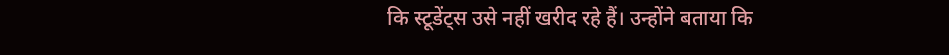कि स्टूडेंट्स उसे नहीं खरीद रहे हैं। उन्होंने बताया कि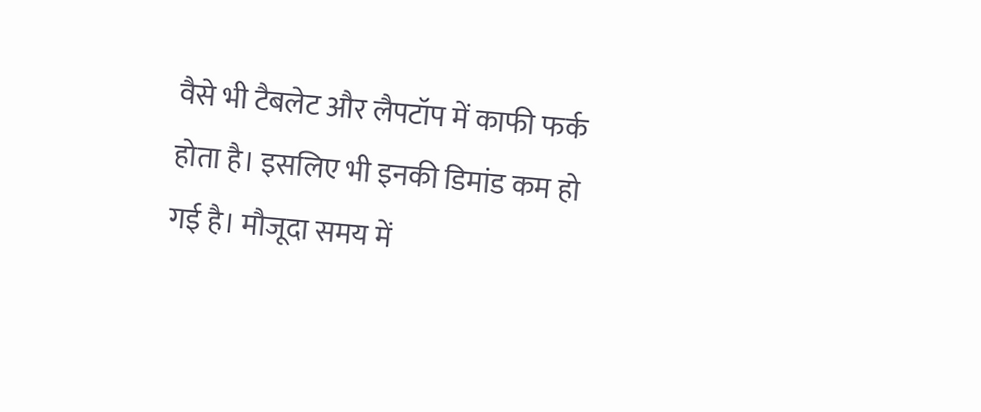वैसे भी टैबलेट और लैपटॉप में काफी फर्क होता है। इसलिए भी इनकी डिमांड कम हो गई है। मौजूदा समय में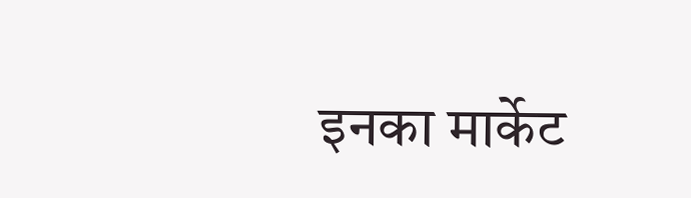इनका मार्केट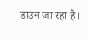डाउन जा रहा है।